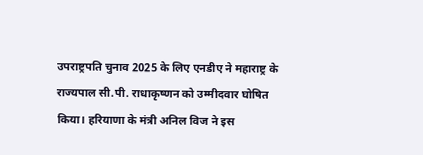उपराष्ट्रपति चुनाव 2025 के लिए एनडीए ने महाराष्ट्र के राज्यपाल सी.पी. राधाकृष्णन को उम्मीदवार घोषित किया। हरियाणा के मंत्री अनिल विज ने इस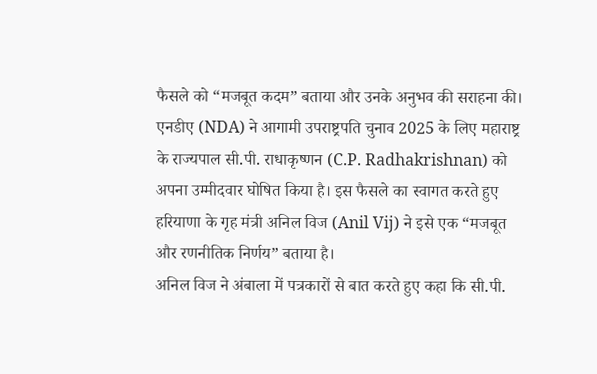फैसले को “मजबूत कदम” बताया और उनके अनुभव की सराहना की।
एनडीए (NDA) ने आगामी उपराष्ट्रपति चुनाव 2025 के लिए महाराष्ट्र के राज्यपाल सी.पी. राधाकृष्णन (C.P. Radhakrishnan) को अपना उम्मीदवार घोषित किया है। इस फैसले का स्वागत करते हुए हरियाणा के गृह मंत्री अनिल विज (Anil Vij) ने इसे एक “मजबूत और रणनीतिक निर्णय” बताया है।
अनिल विज ने अंबाला में पत्रकारों से बात करते हुए कहा कि सी.पी.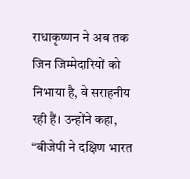राधाकृष्णन ने अब तक जिन जिम्मेदारियों को निभाया है, वे सराहनीय रही हैं। उन्होंने कहा, “बीजेपी ने दक्षिण भारत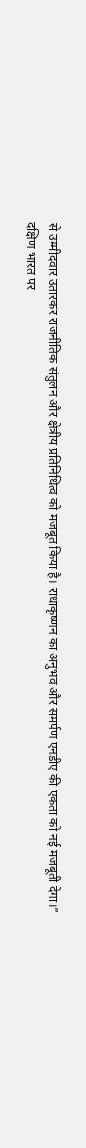से उम्मीदवार उतारकर राजनीतिक संतुलन और क्षेत्रीय प्रतिनिधित्व को मजबूत किया है। राधाकृष्णन का अनुभव और समर्पण एनडीए की एकता को नई मजबूती देगा।”
दक्षिण भारत पर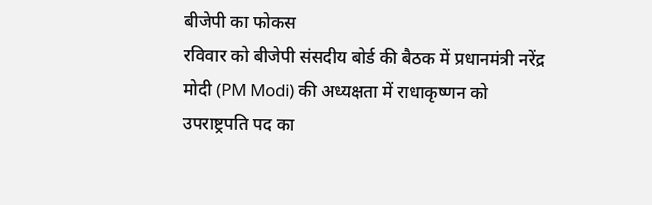बीजेपी का फोकस
रविवार को बीजेपी संसदीय बोर्ड की बैठक में प्रधानमंत्री नरेंद्र मोदी (PM Modi) की अध्यक्षता में राधाकृष्णन को उपराष्ट्रपति पद का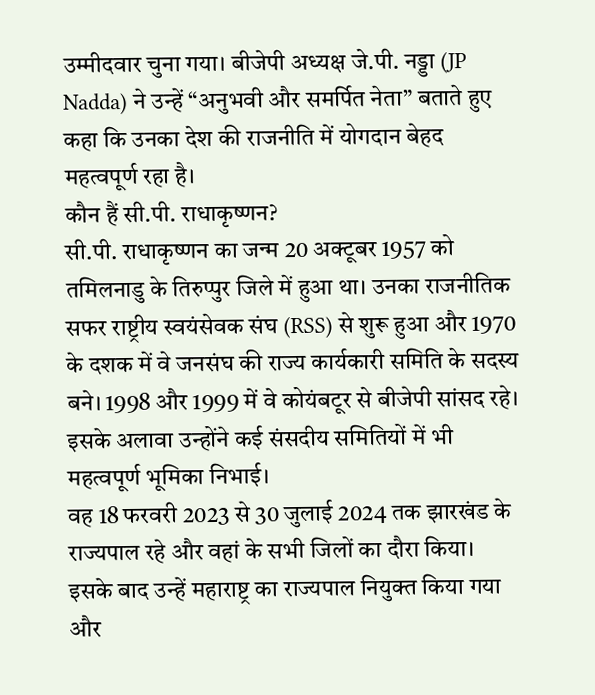उम्मीदवार चुना गया। बीजेपी अध्यक्ष जे.पी. नड्डा (JP Nadda) ने उन्हें “अनुभवी और समर्पित नेता” बताते हुए कहा कि उनका देश की राजनीति में योगदान बेहद महत्वपूर्ण रहा है।
कौन हैं सी.पी. राधाकृष्णन?
सी.पी. राधाकृष्णन का जन्म 20 अक्टूबर 1957 को तमिलनाडु के तिरुप्पुर जिले में हुआ था। उनका राजनीतिक सफर राष्ट्रीय स्वयंसेवक संघ (RSS) से शुरू हुआ और 1970 के दशक में वे जनसंघ की राज्य कार्यकारी समिति के सदस्य बने। 1998 और 1999 में वे कोयंबटूर से बीजेपी सांसद रहे। इसके अलावा उन्होंने कई संसदीय समितियों में भी महत्वपूर्ण भूमिका निभाई।
वह 18 फरवरी 2023 से 30 जुलाई 2024 तक झारखंड के राज्यपाल रहे और वहां के सभी जिलों का दौरा किया। इसके बाद उन्हें महाराष्ट्र का राज्यपाल नियुक्त किया गया और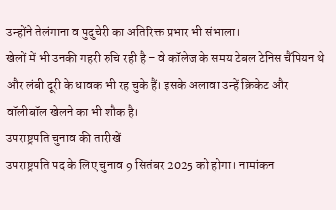उन्होंने तेलंगाना व पुदुचेरी का अतिरिक्त प्रभार भी संभाला।
खेलों में भी उनकी गहरी रुचि रही है – वे कॉलेज के समय टेबल टेनिस चैंपियन थे और लंबी दूरी के धावक भी रह चुके हैं। इसके अलावा उन्हें क्रिकेट और वॉलीबॉल खेलने का भी शौक है।
उपराष्ट्रपति चुनाव की तारीखें
उपराष्ट्रपति पद के लिए चुनाव 9 सितंबर 2025 को होगा। नामांकन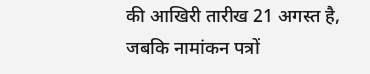की आखिरी तारीख 21 अगस्त है, जबकि नामांकन पत्रों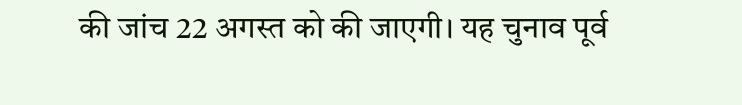की जांच 22 अगस्त को की जाएगी। यह चुनाव पूर्व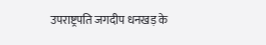उपराष्ट्रपति जगदीप धनखड़ के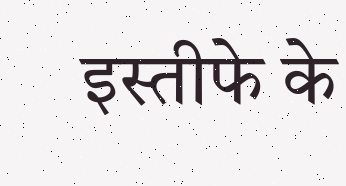इस्तीफे के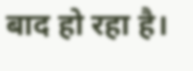बाद हो रहा है।